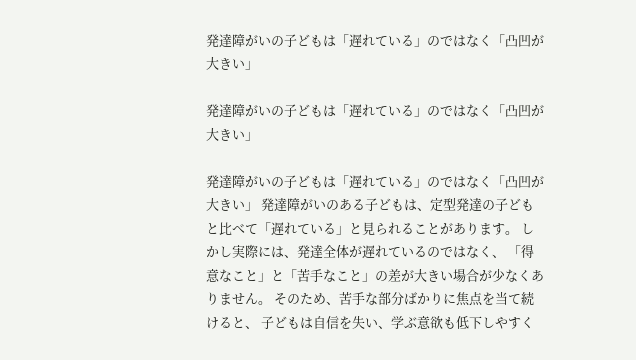発達障がいの子どもは「遅れている」のではなく「凸凹が大きい」

発達障がいの子どもは「遅れている」のではなく「凸凹が大きい」

発達障がいの子どもは「遅れている」のではなく「凸凹が大きい」 発達障がいのある子どもは、定型発達の子どもと比べて「遅れている」と見られることがあります。 しかし実際には、発達全体が遅れているのではなく、 「得意なこと」と「苦手なこと」の差が大きい場合が少なくありません。 そのため、苦手な部分ばかりに焦点を当て続けると、 子どもは自信を失い、学ぶ意欲も低下しやすく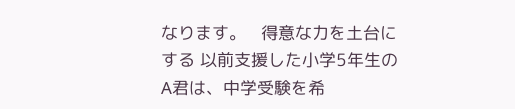なります。   得意な力を土台にする 以前支援した小学5年生のA君は、中学受験を希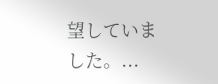望していました。...